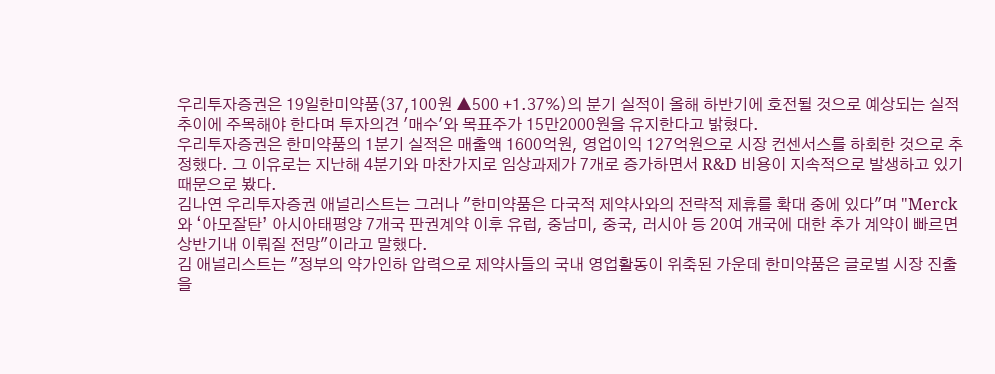우리투자증권은 19일한미약품(37,100원 ▲500 +1.37%)의 분기 실적이 올해 하반기에 호전될 것으로 예상되는 실적 추이에 주목해야 한다며 투자의견 '매수'와 목표주가 15만2000원을 유지한다고 밝혔다.
우리투자증권은 한미약품의 1분기 실적은 매출액 1600억원, 영업이익 127억원으로 시장 컨센서스를 하회한 것으로 추정했다. 그 이유로는 지난해 4분기와 마찬가지로 임상과제가 7개로 증가하면서 R&D 비용이 지속적으로 발생하고 있기 때문으로 봤다.
김나연 우리투자증권 애널리스트는 그러나 "한미약품은 다국적 제약사와의 전략적 제휴를 확대 중에 있다"며 "Merck와 ‘아모잘탄’ 아시아태평양 7개국 판권계약 이후 유럽, 중남미, 중국, 러시아 등 20여 개국에 대한 추가 계약이 빠르면 상반기내 이뤄질 전망"이라고 말했다.
김 애널리스트는 "정부의 약가인하 압력으로 제약사들의 국내 영업활동이 위축된 가운데 한미약품은 글로벌 시장 진출을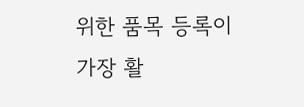위한 품목 등록이 가장 활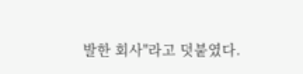발한 회사"라고 덧붙였다.